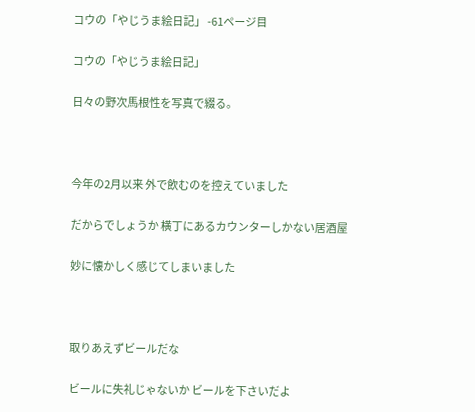コウの「やじうま絵日記」 -61ページ目

コウの「やじうま絵日記」

日々の野次馬根性を写真で綴る。



今年の2月以来 外で飲むのを控えていました

だからでしょうか 横丁にあるカウンターしかない居酒屋

妙に懐かしく感じてしまいました



取りあえずビールだな

ビールに失礼じゃないか ビールを下さいだよ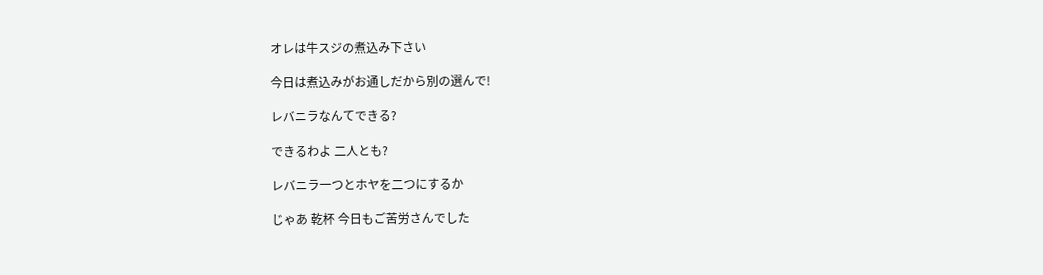オレは牛スジの煮込み下さい

今日は煮込みがお通しだから別の選んで!

レバニラなんてできる?

できるわよ 二人とも?

レバニラ一つとホヤを二つにするか

じゃあ 乾杯 今日もご苦労さんでした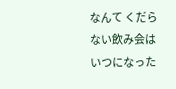なんて くだらない飲み会はいつになった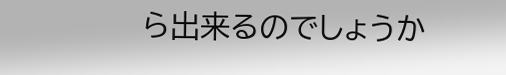ら出来るのでしょうか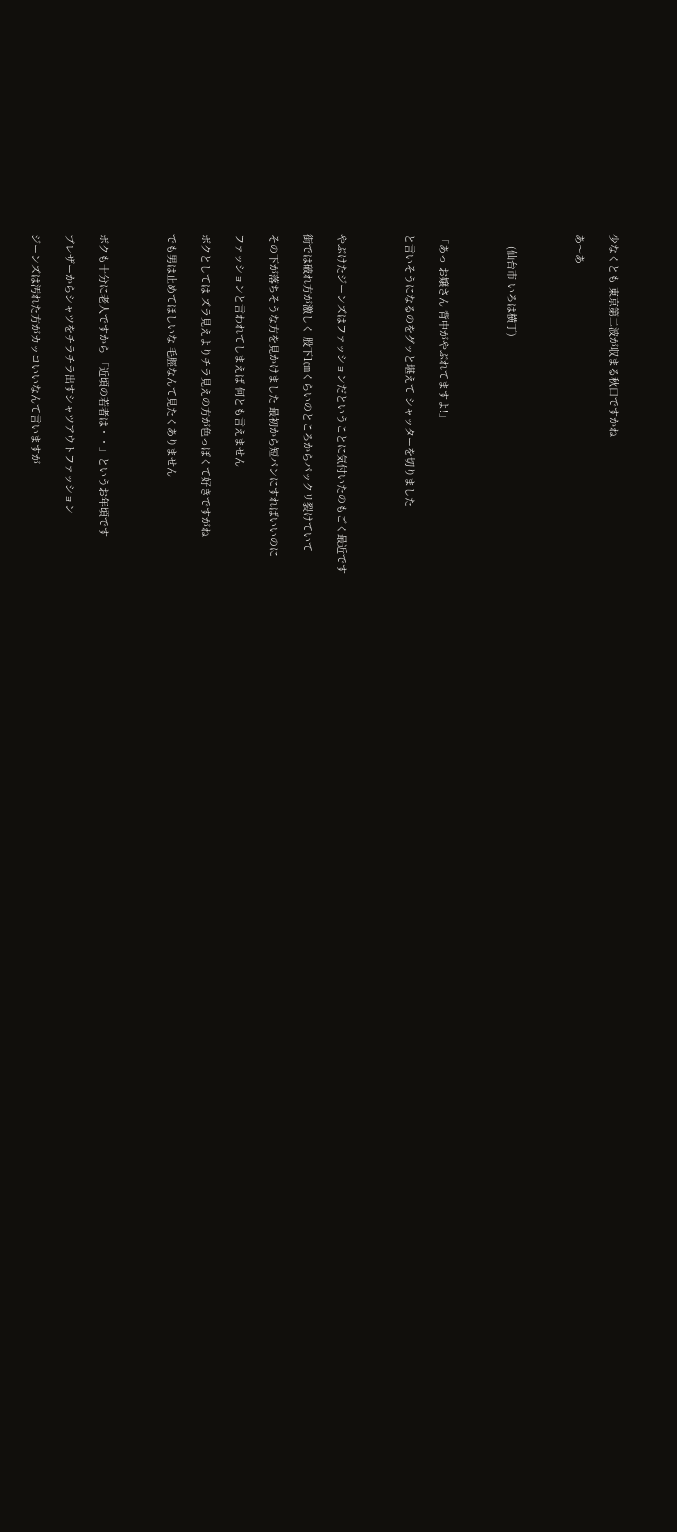少なくとも 東京第二波が収まる秋口ですかね

あ〜あ



    (仙台市 いろは横丁)



「あっ お嬢さん 背中がやぶれてますよ!」

と言いそうになるのをグッと堪えて シャッターを切りました



やぶけたジーンズはファッションだということに気付いたのもごく最近です

街では破れ方が激しく 股下1㎝くらいのところからパックリ裂けていて

その下が落ちそうな方を見かけました 最初から短パンにすればいいのに

ファッションと言われてしまえば 何とも言えません

ボクとしては ズラ見えよりチラ見えの方が色っぽくて好きですがね

でも男は止めてほしいな 毛脛なんて見たくありません



ボクも十分に老人ですから 「近頃の若者は・・」というお年頃です

ブレザーからシャツをチラチラ出すシャツアウトファッション

ジーンズは汚れた方がカッコいいなんて言いますが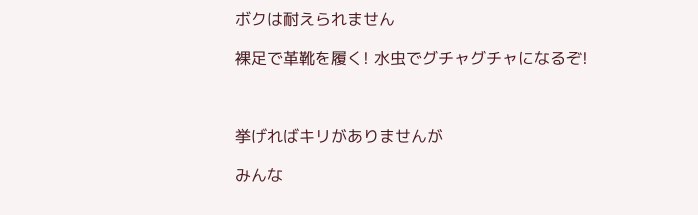ボクは耐えられません

裸足で革靴を履く! 水虫でグチャグチャになるぞ!



挙げればキリがありませんが

みんな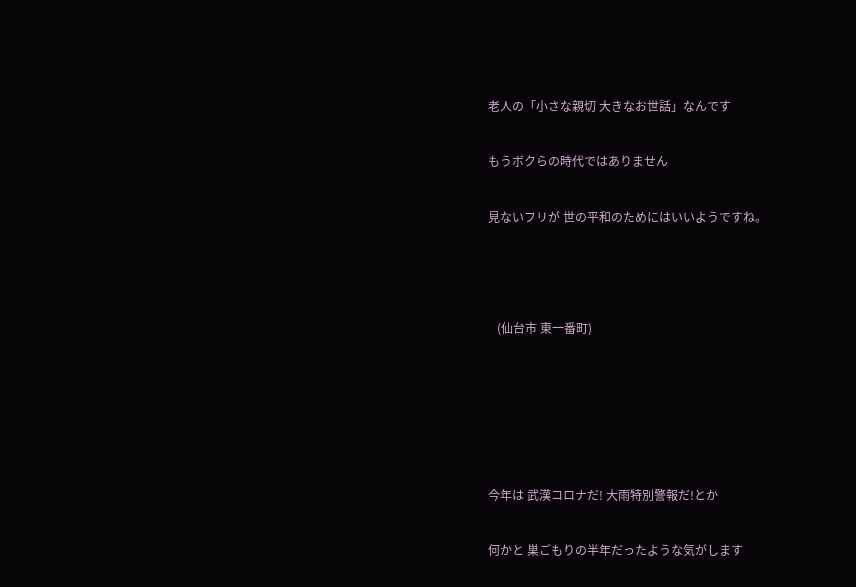老人の「小さな親切 大きなお世話」なんです

もうボクらの時代ではありません

見ないフリが 世の平和のためにはいいようですね。



   (仙台市 東一番町)





今年は 武漢コロナだ! 大雨特別警報だ!とか

何かと 巣ごもりの半年だったような気がします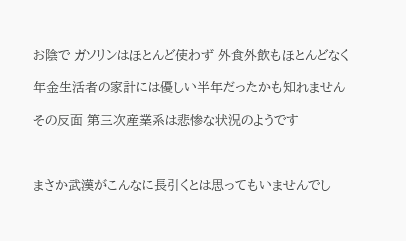お陰で ガソリンはほとんど使わず 外食外飲もほとんどなく

年金生活者の家計には優しい半年だったかも知れません

その反面 第三次産業系は悲惨な状況のようです



まさか武漢がこんなに長引くとは思ってもいませんでし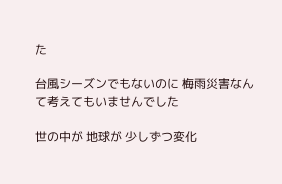た

台風シーズンでもないのに 梅雨災害なんて考えてもいませんでした

世の中が 地球が 少しずつ変化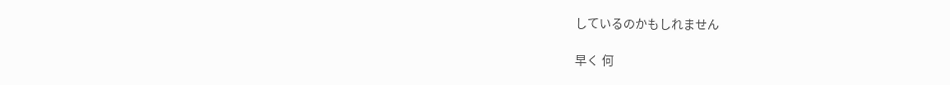しているのかもしれません

早く 何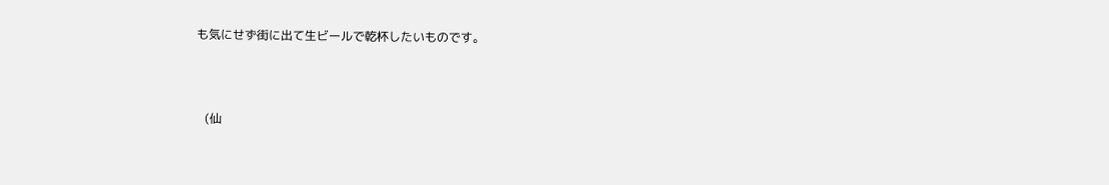も気にせず街に出て生ビールで乾杯したいものです。



   (仙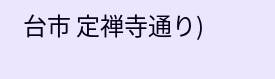台市 定禅寺通り)